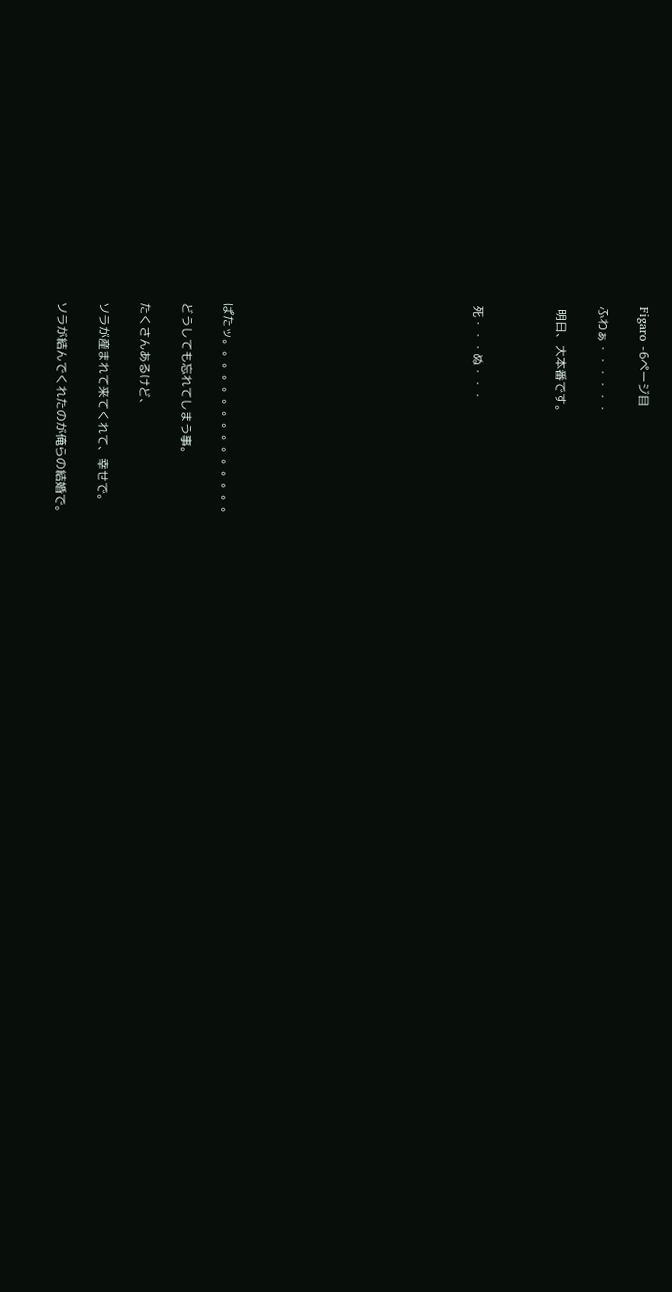Figaro -6ページ目

ふわぁ・・・・・・

 明日、大本番です。



死・・・ぬ・・・











ぱたッ。。。。。。。。。。。。。。。

どうしても忘れてしまう事。

たくさんあるけど、

ソラが産まれて来てくれて、幸せで。

ソラが結んでくれたのが俺らの結婚で。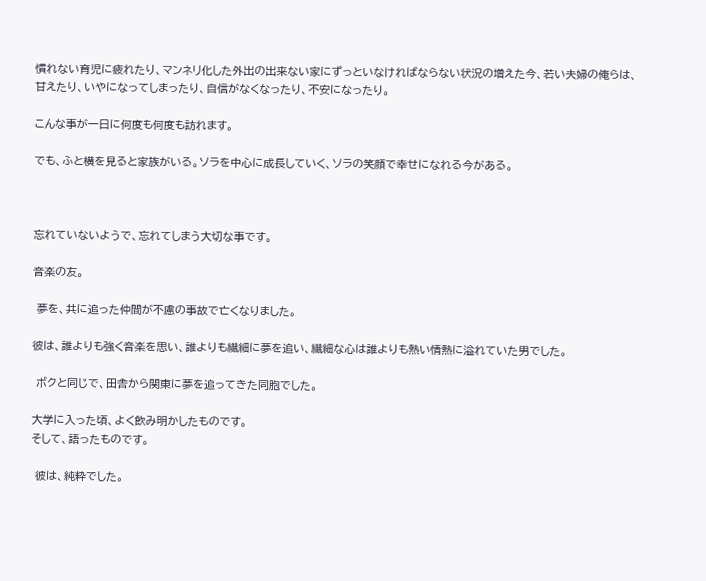慣れない育児に疲れたり、マンネリ化した外出の出来ない家にずっといなければならない状況の増えた今、若い夫婦の俺らは、甘えたり、いやになってしまったり、自信がなくなったり、不安になったり。

こんな事が一日に何度も何度も訪れます。

でも、ふと横を見ると家族がいる。ソラを中心に成長していく、ソラの笑顔で幸せになれる今がある。



忘れていないようで、忘れてしまう大切な事です。

音楽の友。

 夢を、共に追った仲間が不慮の事故で亡くなりました。

彼は、誰よりも強く音楽を思い、誰よりも繊細に夢を追い、繊細な心は誰よりも熱い情熱に溢れていた男でした。

 ボクと同じで、田舎から関東に夢を追ってきた同胞でした。

大学に入った頃、よく飲み明かしたものです。
そして、語ったものです。

 彼は、純粋でした。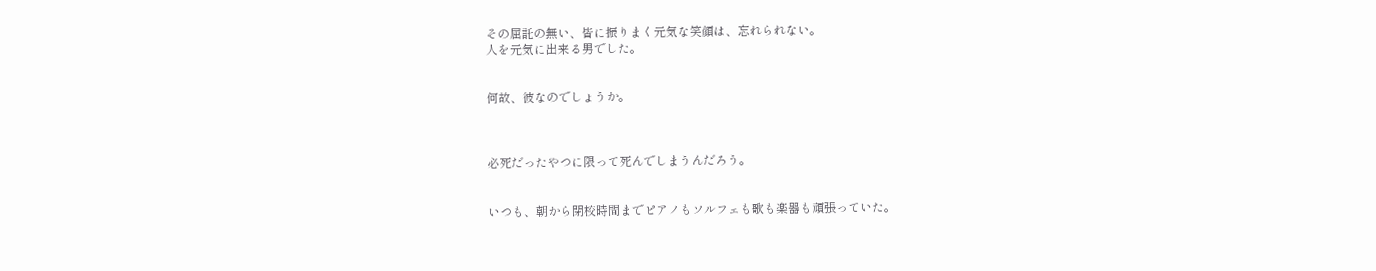その屈託の無い、皆に振りまく元気な笑顔は、忘れられない。
人を元気に出来る男でした。


何故、彼なのでしょうか。



必死だったやつに限って死んでしまうんだろう。


いつも、朝から閉校時間までピアノもソルフェも歌も楽器も頑張っていた。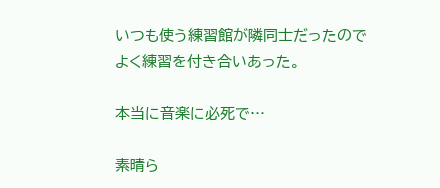いつも使う練習館が隣同士だったのでよく練習を付き合いあった。

本当に音楽に必死で…

素晴ら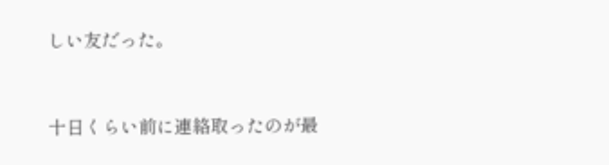しい友だった。



十日くらい前に連絡取ったのが最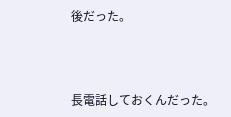後だった。



長電話しておくんだった。